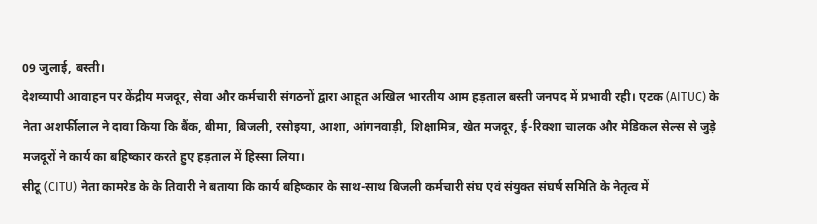09 जुलाई, बस्ती।
देशव्यापी आवाहन पर केंद्रीय मजदूर, सेवा और कर्मचारी संगठनों द्वारा आहूत अखिल भारतीय आम हड़ताल बस्ती जनपद में प्रभावी रही। एटक (AITUC) के नेता अशर्फीलाल ने दावा किया कि बैंक, बीमा, बिजली, रसोइया, आशा, आंगनवाड़ी, शिक्षामित्र, खेत मजदूर, ई-रिक्शा चालक और मेडिकल सेल्स से जुड़े मजदूरों ने कार्य का बहिष्कार करते हुए हड़ताल में हिस्सा लिया।
सीटू (CITU) नेता कामरेड के के तिवारी ने बताया कि कार्य बहिष्कार के साथ-साथ बिजली कर्मचारी संघ एवं संयुक्त संघर्ष समिति के नेतृत्व में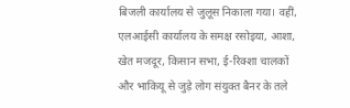बिजली कार्यालय से जुलूस निकाला गया। वहीं, एलआईसी कार्यालय के समक्ष रसोइया, आशा, खेत मजदूर, किसान सभा, ई-रिक्शा चालकों और भाकियू से जुड़े लोग संयुक्त बैनर के तले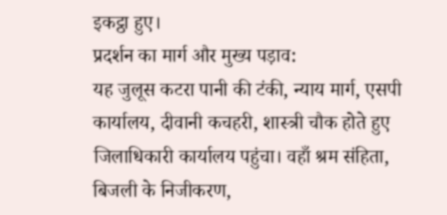इकट्ठा हुए।
प्रदर्शन का मार्ग और मुख्य पड़ाव:
यह जुलूस कटरा पानी की टंकी, न्याय मार्ग, एसपी कार्यालय, दीवानी कचहरी, शास्त्री चौक होते हुए जिलाधिकारी कार्यालय पहुंचा। वहाँ श्रम संहिता, बिजली के निजीकरण,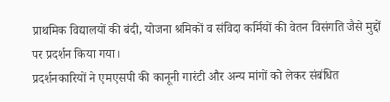प्राथमिक विद्यालयों की बंदी, योजना श्रमिकों व संविदा कर्मियों की वेतन विसंगति जैसे मुद्दों पर प्रदर्शन किया गया।
प्रदर्शनकारियों ने एमएसपी की कानूनी गारंटी और अन्य मांगों को लेकर संबंधित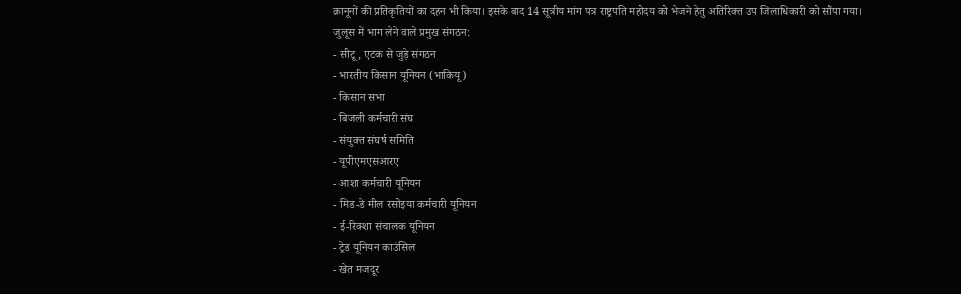क़ानूनों की प्रतिकृतियों का दहन भी किया। इसके बाद 14 सूत्रीय मांग पत्र राष्ट्रपति महोदय को भेजने हेतु अतिरिक्त उप जिलाधिकारी को सौंपा गया।
जुलूस में भाग लेने वाले प्रमुख संगठन:
- सीटू, एटक से जुड़े संगठन
- भारतीय किसान यूनियन (भाकियू)
- किसान सभा
- बिजली कर्मचारी संघ
- संयुक्त संघर्ष समिति
- यूपीएमएसआरए
- आशा कर्मचारी यूनियन
- मिड-डे मील रसोइया कर्मचारी यूनियन
- ई-रिक्शा संचालक यूनियन
- ट्रेड यूनियन काउंसिल
- खेत मजदूर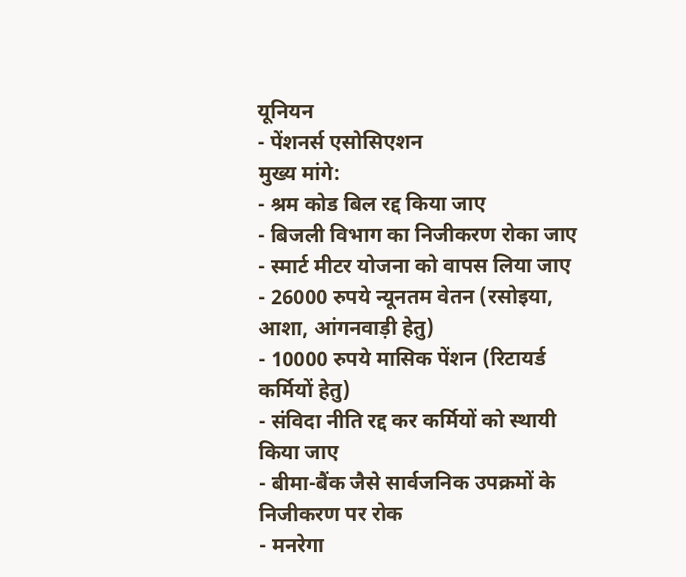यूनियन
- पेंशनर्स एसोसिएशन
मुख्य मांगे:
- श्रम कोड बिल रद्द किया जाए
- बिजली विभाग का निजीकरण रोका जाए
- स्मार्ट मीटर योजना को वापस लिया जाए
- 26000 रुपये न्यूनतम वेतन (रसोइया, आशा, आंगनवाड़ी हेतु)
- 10000 रुपये मासिक पेंशन (रिटायर्ड कर्मियों हेतु)
- संविदा नीति रद्द कर कर्मियों को स्थायी किया जाए
- बीमा-बैंक जैसे सार्वजनिक उपक्रमों के निजीकरण पर रोक
- मनरेगा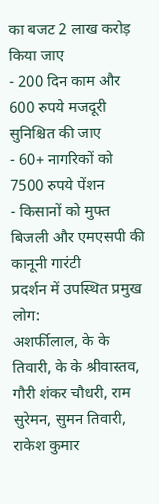का बजट 2 लाख करोड़ किया जाए
- 200 दिन काम और 600 रुपये मजदूरी सुनिश्चित की जाए
- 60+ नागरिकों को 7500 रुपये पेंशन
- किसानों को मुफ्त बिजली और एमएसपी की कानूनी गारंटी
प्रदर्शन में उपस्थित प्रमुख लोग:
अशर्फीलाल, के के तिवारी, के के श्रीवास्तव, गौरी शंकर चौधरी, राम सुरेमन, सुमन तिवारी, राकेश कुमार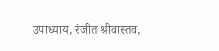उपाध्याय, रंजीत श्रीवास्तव,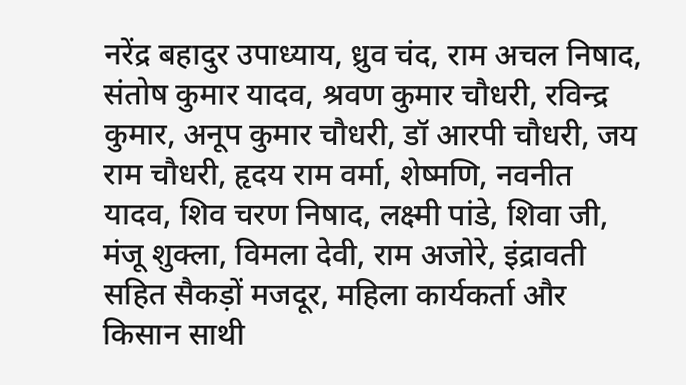नरेंद्र बहादुर उपाध्याय, ध्रुव चंद, राम अचल निषाद, संतोष कुमार यादव, श्रवण कुमार चौधरी, रविन्द्र कुमार, अनूप कुमार चौधरी, डॉ आरपी चौधरी, जय राम चौधरी, हृदय राम वर्मा, शेष्मणि, नवनीत यादव, शिव चरण निषाद, लक्ष्मी पांडे, शिवा जी, मंजू शुक्ला, विमला देवी, राम अजोरे, इंद्रावती सहित सैकड़ों मजदूर, महिला कार्यकर्ता और किसान साथी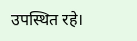उपस्थित रहे।